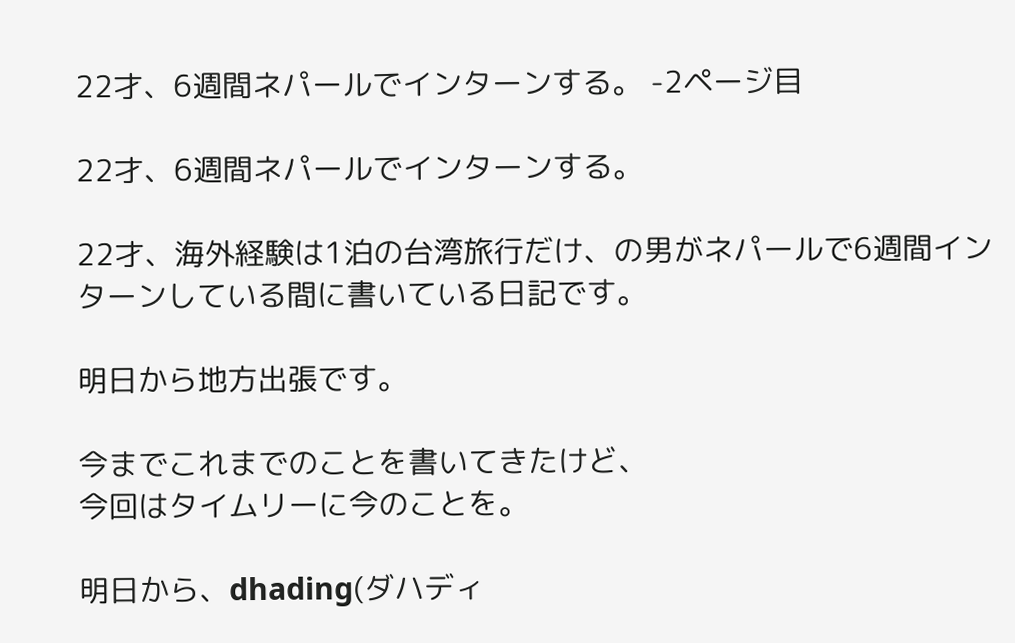22才、6週間ネパールでインターンする。 -2ページ目

22才、6週間ネパールでインターンする。

22才、海外経験は1泊の台湾旅行だけ、の男がネパールで6週間インターンしている間に書いている日記です。

明日から地方出張です。

今までこれまでのことを書いてきたけど、
今回はタイムリーに今のことを。

明日から、dhading(ダハディ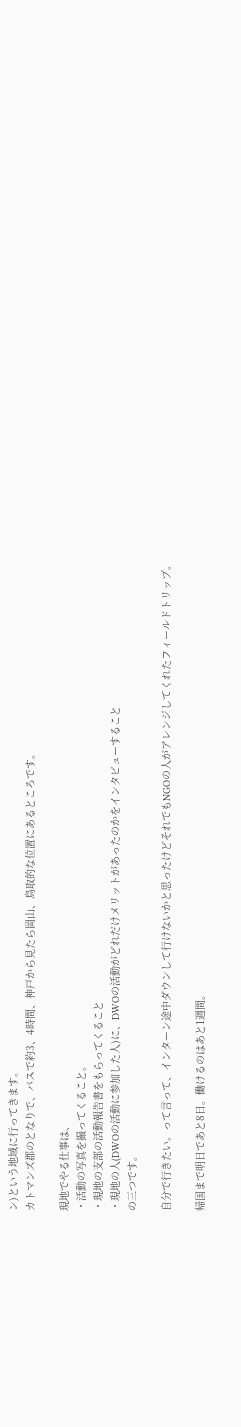ン)という地域に行ってきます。
カトマンズ郡のとなりで、バスで約3、4時間、神戸から見たら岡山、鳥取的な位置にあるところです。

現地でやる仕事は、
・活動の写真を撮ってくること。
・現地の支部の活動報告書をもらってくること
・現地の人(DWOの活動に参加した人)に、DWOの活動がどれだけメリットがあったのかをインタビューすること
の三つです。

自分で行きたい。って言って、インターン途中ダウンして行けないかと思ったけどそれでもNGOの人がアレンジしてくれたフィールドトリップ。

帰国まで明日であと8日。働けるのはあと1週間。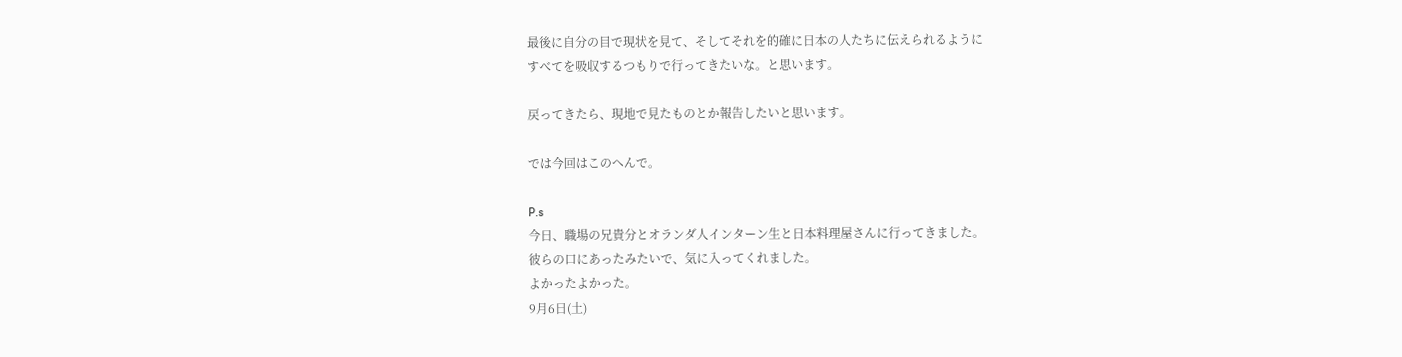最後に自分の目で現状を見て、そしてそれを的確に日本の人たちに伝えられるように
すべてを吸収するつもりで行ってきたいな。と思います。

戻ってきたら、現地で見たものとか報告したいと思います。

では今回はこのへんで。

P.s
今日、職場の兄貴分とオランダ人インターン生と日本料理屋さんに行ってきました。
彼らの口にあったみたいで、気に入ってくれました。
よかったよかった。
9月6日(土)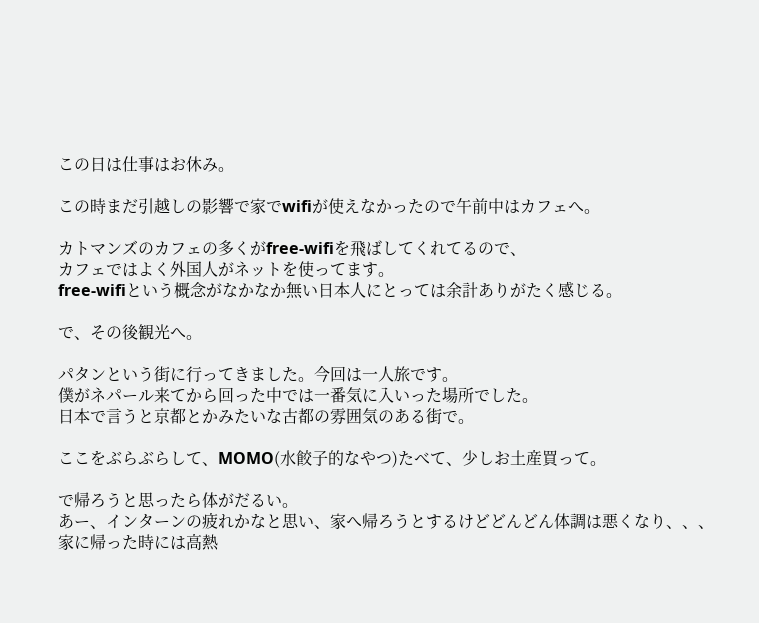この日は仕事はお休み。

この時まだ引越しの影響で家でwifiが使えなかったので午前中はカフェへ。

カトマンズのカフェの多くがfree-wifiを飛ばしてくれてるので、
カフェではよく外国人がネットを使ってます。
free-wifiという概念がなかなか無い日本人にとっては余計ありがたく感じる。

で、その後観光へ。

パタンという街に行ってきました。今回は一人旅です。
僕がネパール来てから回った中では一番気に入いった場所でした。
日本で言うと京都とかみたいな古都の雰囲気のある街で。

ここをぶらぶらして、MOMO(水餃子的なやつ)たべて、少しお土産買って。

で帰ろうと思ったら体がだるい。
あー、インターンの疲れかなと思い、家へ帰ろうとするけどどんどん体調は悪くなり、、、
家に帰った時には高熱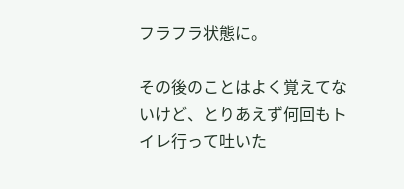フラフラ状態に。

その後のことはよく覚えてないけど、とりあえず何回もトイレ行って吐いた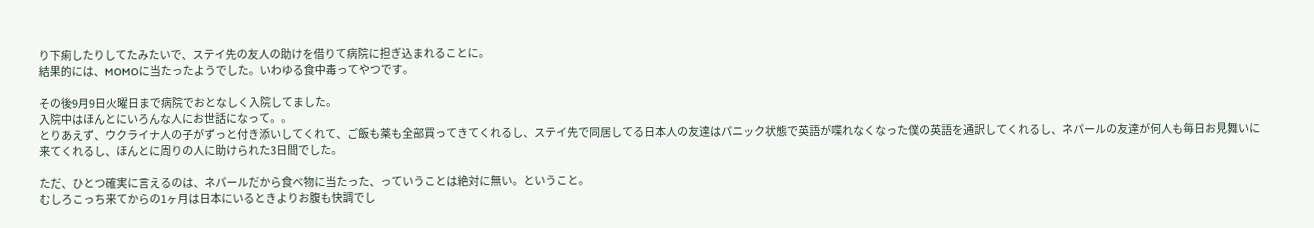り下痢したりしてたみたいで、ステイ先の友人の助けを借りて病院に担ぎ込まれることに。
結果的には、MOMOに当たったようでした。いわゆる食中毒ってやつです。

その後9月9日火曜日まで病院でおとなしく入院してました。
入院中はほんとにいろんな人にお世話になって。。
とりあえず、ウクライナ人の子がずっと付き添いしてくれて、ご飯も薬も全部買ってきてくれるし、ステイ先で同居してる日本人の友達はパニック状態で英語が喋れなくなった僕の英語を通訳してくれるし、ネパールの友達が何人も毎日お見舞いに来てくれるし、ほんとに周りの人に助けられた3日間でした。

ただ、ひとつ確実に言えるのは、ネパールだから食べ物に当たった、っていうことは絶対に無い。ということ。
むしろこっち来てからの1ヶ月は日本にいるときよりお腹も快調でし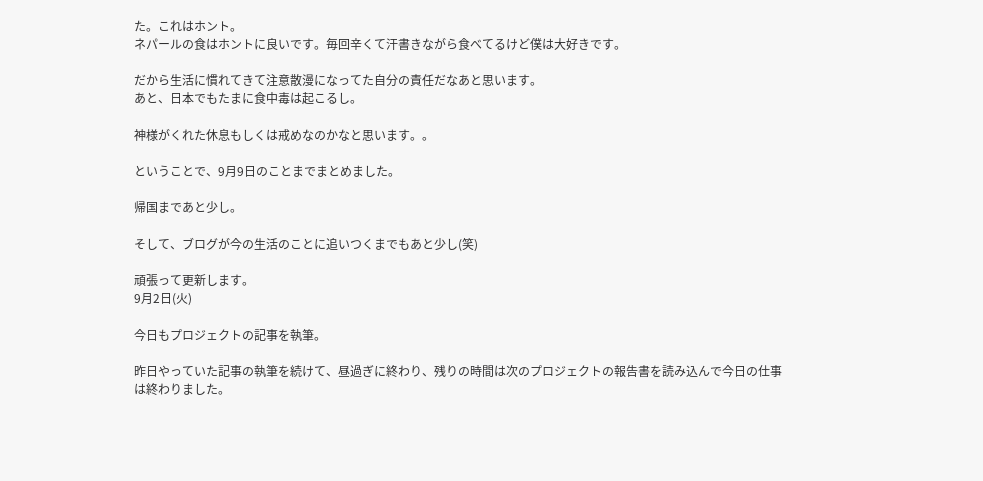た。これはホント。
ネパールの食はホントに良いです。毎回辛くて汗書きながら食べてるけど僕は大好きです。

だから生活に慣れてきて注意散漫になってた自分の責任だなあと思います。
あと、日本でもたまに食中毒は起こるし。

神様がくれた休息もしくは戒めなのかなと思います。。

ということで、9月9日のことまでまとめました。

帰国まであと少し。

そして、ブログが今の生活のことに追いつくまでもあと少し(笑)

頑張って更新します。
9月2日(火)

今日もプロジェクトの記事を執筆。

昨日やっていた記事の執筆を続けて、昼過ぎに終わり、残りの時間は次のプロジェクトの報告書を読み込んで今日の仕事は終わりました。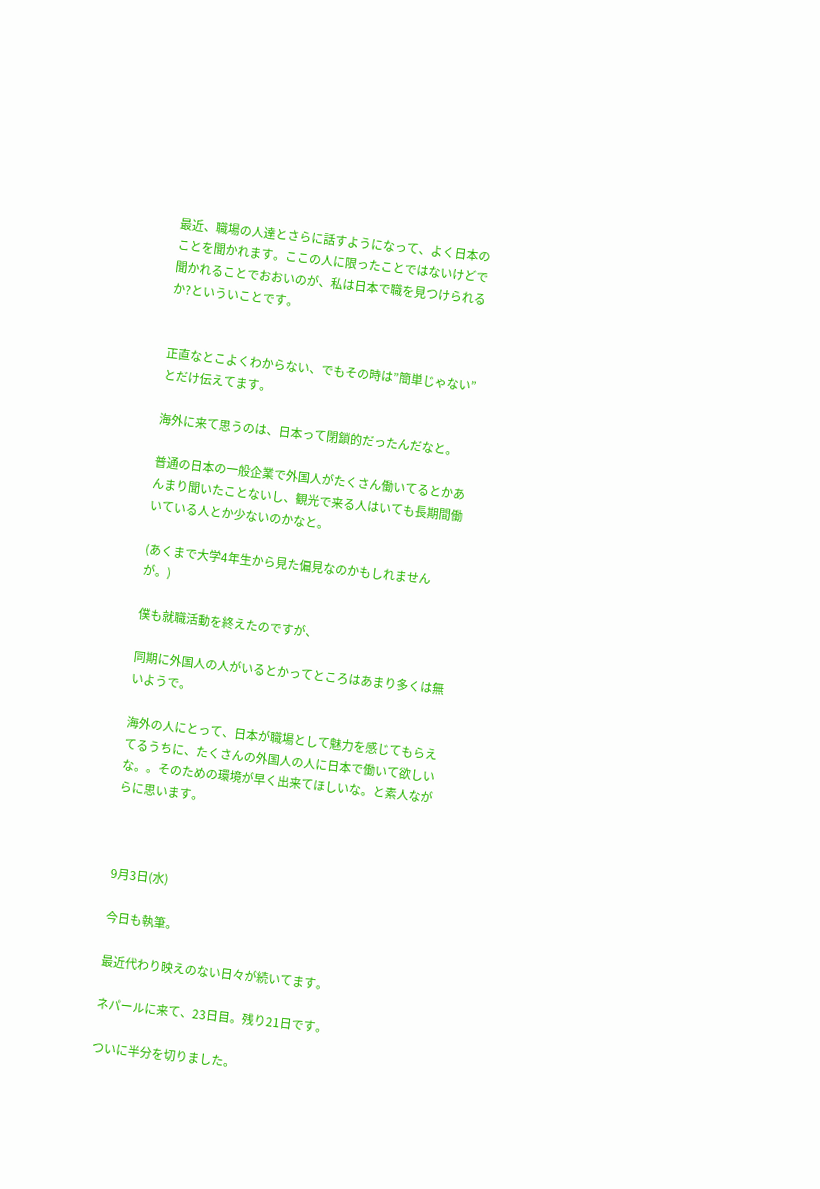最近、職場の人達とさらに話すようになって、よく日本のことを聞かれます。ここの人に限ったことではないけどで聞かれることでおおいのが、私は日本で職を見つけられるか?といういことです。


正直なとこよくわからない、でもその時は”簡単じゃない”とだけ伝えてます。

海外に来て思うのは、日本って閉鎖的だったんだなと。

普通の日本の一般企業で外国人がたくさん働いてるとかあんまり聞いたことないし、観光で来る人はいても長期間働いている人とか少ないのかなと。

(あくまで大学4年生から見た偏見なのかもしれませんが。)

僕も就職活動を終えたのですが、

同期に外国人の人がいるとかってところはあまり多くは無いようで。

海外の人にとって、日本が職場として魅力を感じてもらえてるうちに、たくさんの外国人の人に日本で働いて欲しいな。。そのための環境が早く出来てほしいな。と素人ながらに思います。



9月3日(水)

今日も執筆。

最近代わり映えのない日々が続いてます。

ネパールに来て、23日目。残り21日です。

ついに半分を切りました。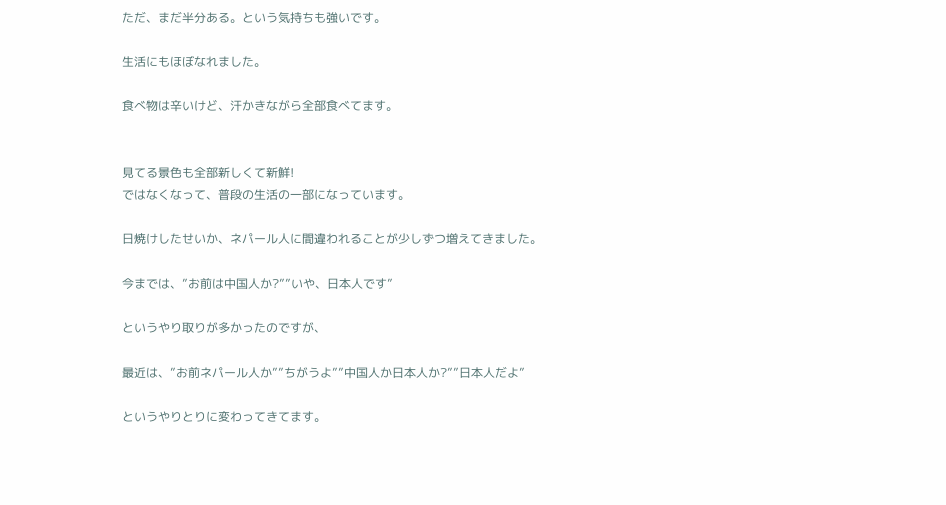ただ、まだ半分ある。という気持ちも強いです。

生活にもほぼなれました。

食べ物は辛いけど、汗かきながら全部食べてます。


見てる景色も全部新しくて新鮮!
ではなくなって、普段の生活の一部になっています。

日焼けしたせいか、ネパール人に間違われることが少しずつ増えてきました。

今までは、”お前は中国人か?””いや、日本人です”

というやり取りが多かったのですが、

最近は、”お前ネパール人か””ちがうよ””中国人か日本人か?””日本人だよ”

というやりとりに変わってきてます。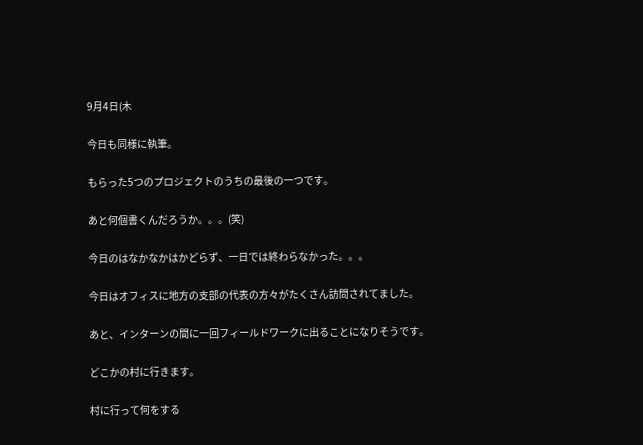9月4日(木

今日も同様に執筆。

もらった5つのプロジェクトのうちの最後の一つです。

あと何個書くんだろうか。。。(笑)

今日のはなかなかはかどらず、一日では終わらなかった。。。

今日はオフィスに地方の支部の代表の方々がたくさん訪問されてました。

あと、インターンの間に一回フィールドワークに出ることになりそうです。

どこかの村に行きます。

村に行って何をする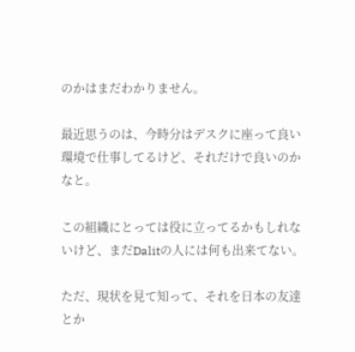のかはまだわかりません。

最近思うのは、今時分はデスクに座って良い環境で仕事してるけど、それだけで良いのかなと。

この組織にとっては役に立ってるかもしれないけど、まだDalitの人には何も出来てない。

ただ、現状を見て知って、それを日本の友達とか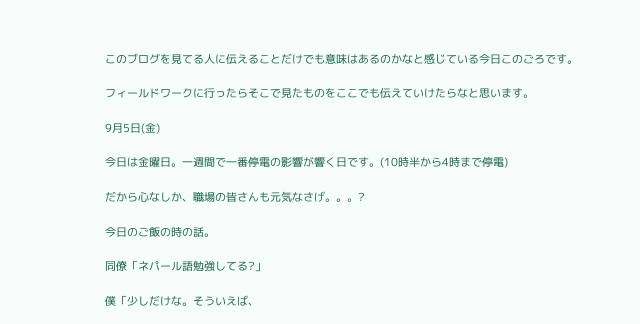このブログを見てる人に伝えることだけでも意味はあるのかなと感じている今日このごろです。

フィールドワークに行ったらそこで見たものをここでも伝えていけたらなと思います。

9月5日(金)

今日は金曜日。一週間で一番停電の影響が響く日です。(10時半から4時まで停電)

だから心なしか、職場の皆さんも元気なさげ。。。?

今日のご飯の時の話。

同僚「ネパール語勉強してる?」

僕「少しだけな。そういえば、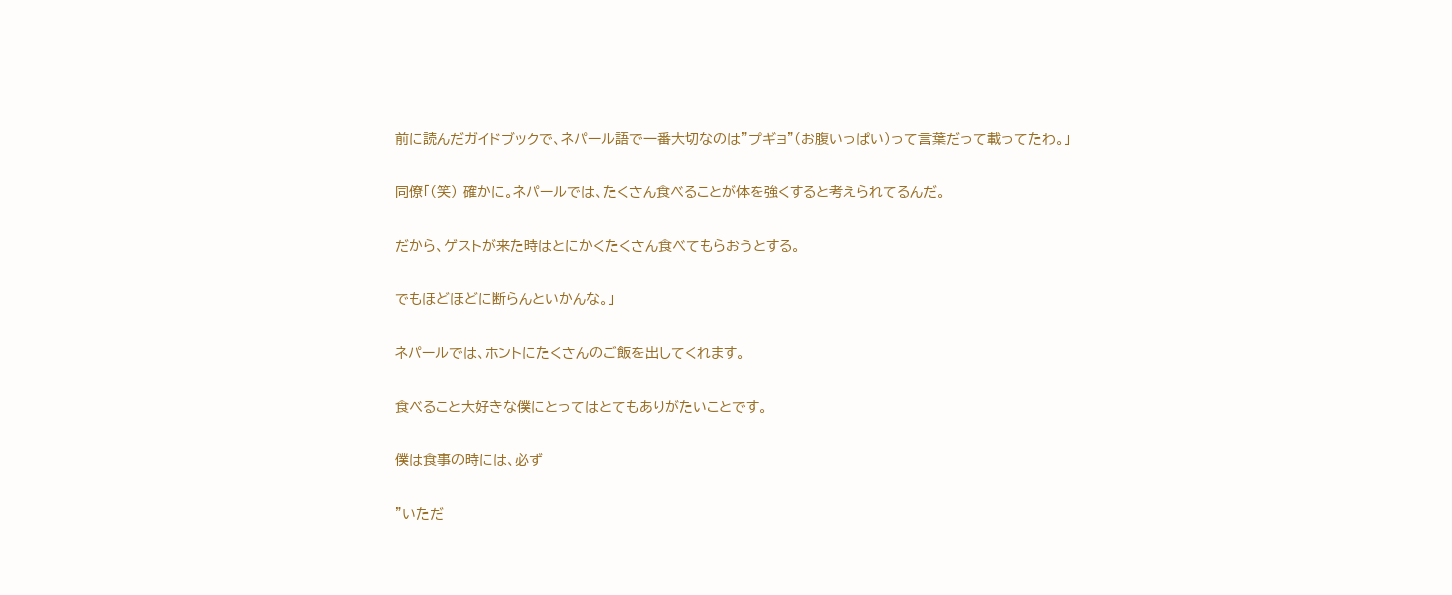前に読んだガイドブックで、ネパール語で一番大切なのは”プギョ”(お腹いっぱい)って言葉だって載ってたわ。」

同僚「(笑) 確かに。ネパールでは、たくさん食べることが体を強くすると考えられてるんだ。

だから、ゲストが来た時はとにかくたくさん食べてもらおうとする。

でもほどほどに断らんといかんな。」

ネパールでは、ホントにたくさんのご飯を出してくれます。

食べること大好きな僕にとってはとてもありがたいことです。

僕は食事の時には、必ず

”いただ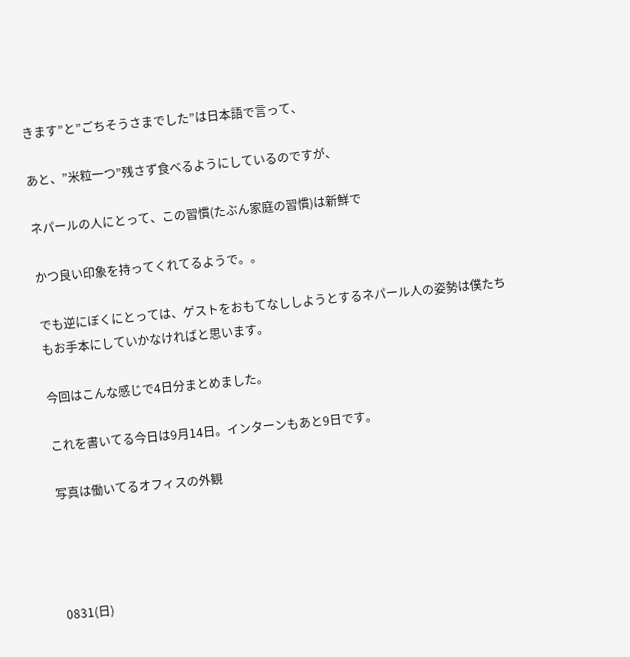きます”と”ごちそうさまでした”は日本語で言って、

あと、”米粒一つ”残さず食べるようにしているのですが、

ネパールの人にとって、この習慣(たぶん家庭の習慣)は新鮮で

かつ良い印象を持ってくれてるようで。。

でも逆にぼくにとっては、ゲストをおもてなししようとするネパール人の姿勢は僕たちもお手本にしていかなければと思います。

今回はこんな感じで4日分まとめました。

これを書いてる今日は9月14日。インターンもあと9日です。

写真は働いてるオフィスの外観




0831(日)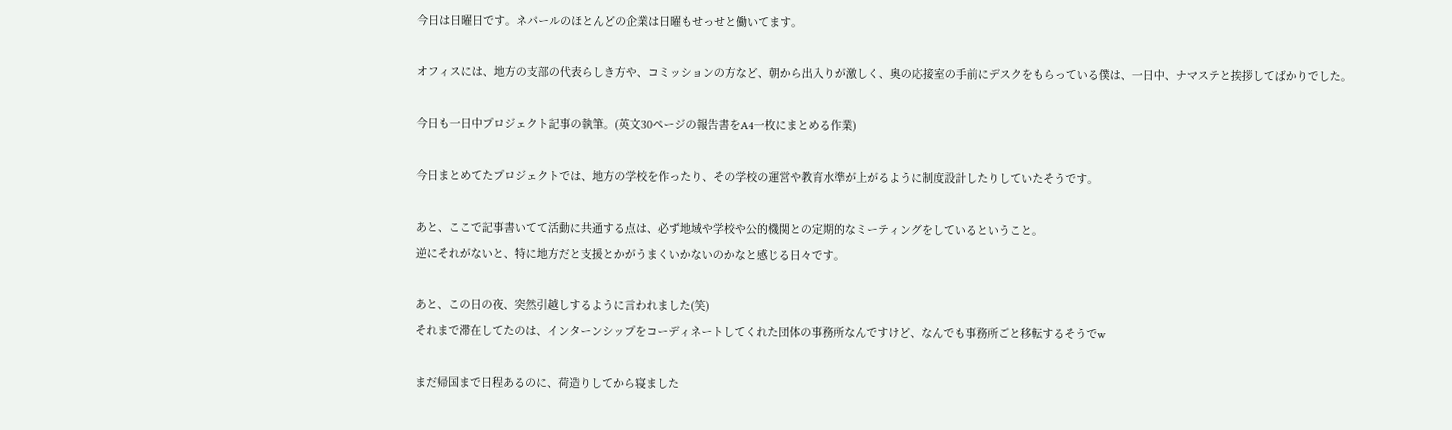今日は日曜日です。ネパールのほとんどの企業は日曜もせっせと働いてます。

オフィスには、地方の支部の代表らしき方や、コミッションの方など、朝から出入りが激しく、奥の応接室の手前にデスクをもらっている僕は、一日中、ナマステと挨拶してばかりでした。

今日も一日中プロジェクト記事の執筆。(英文30ページの報告書をA4一枚にまとめる作業)

今日まとめてたプロジェクトでは、地方の学校を作ったり、その学校の運営や教育水準が上がるように制度設計したりしていたそうです。

あと、ここで記事書いてて活動に共通する点は、必ず地域や学校や公的機関との定期的なミーティングをしているということ。
逆にそれがないと、特に地方だと支援とかがうまくいかないのかなと感じる日々です。

あと、この日の夜、突然引越しするように言われました(笑)
それまで滞在してたのは、インターンシップをコーディネートしてくれた団体の事務所なんですけど、なんでも事務所ごと移転するそうでw

まだ帰国まで日程あるのに、荷造りしてから寝ました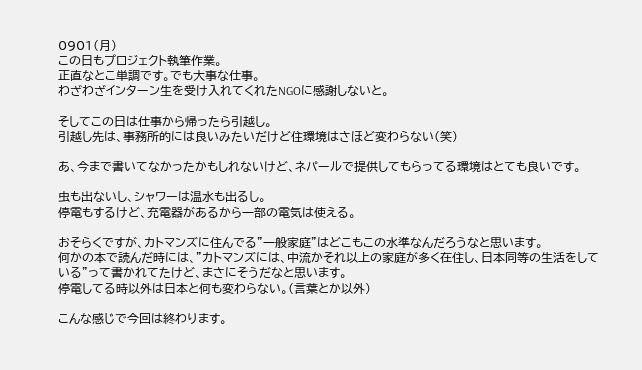0901(月)
この日もプロジェクト執筆作業。
正直なとこ単調です。でも大事な仕事。
わざわざインターン生を受け入れてくれたNGOに感謝しないと。

そしてこの日は仕事から帰ったら引越し。
引越し先は、事務所的には良いみたいだけど住環境はさほど変わらない(笑)

あ、今まで書いてなかったかもしれないけど、ネパールで提供してもらってる環境はとても良いです。

虫も出ないし、シャワーは温水も出るし。
停電もするけど、充電器があるから一部の電気は使える。

おそらくですが、カトマンズに住んでる”一般家庭”はどこもこの水準なんだろうなと思います。
何かの本で読んだ時には、”カトマンズには、中流かそれ以上の家庭が多く在住し、日本同等の生活をしている”って書かれてたけど、まさにそうだなと思います。
停電してる時以外は日本と何も変わらない。(言葉とか以外)

こんな感じで今回は終わります。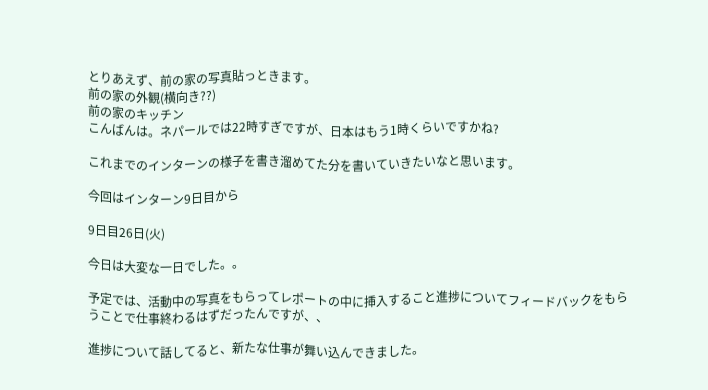とりあえず、前の家の写真貼っときます。
前の家の外観(横向き??)
前の家のキッチン
こんばんは。ネパールでは22時すぎですが、日本はもう1時くらいですかね?

これまでのインターンの様子を書き溜めてた分を書いていきたいなと思います。

今回はインターン9日目から

9日目26日(火)

今日は大変な一日でした。。

予定では、活動中の写真をもらってレポートの中に挿入すること進捗についてフィードバックをもらうことで仕事終わるはずだったんですが、、

進捗について話してると、新たな仕事が舞い込んできました。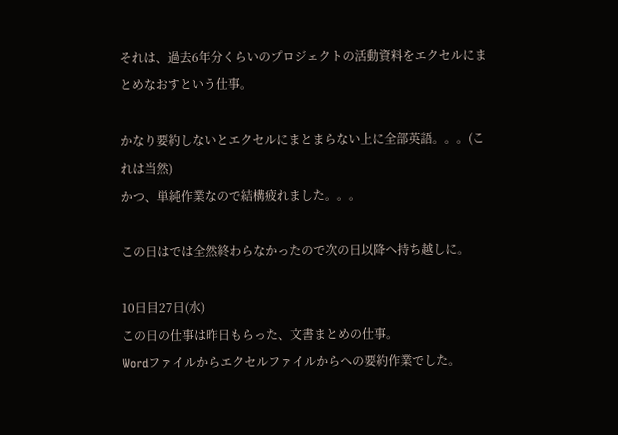それは、過去6年分くらいのプロジェクトの活動資料をエクセルにまとめなおすという仕事。

かなり要約しないとエクセルにまとまらない上に全部英語。。。(これは当然)
かつ、単純作業なので結構疲れました。。。

この日はでは全然終わらなかったので次の日以降へ持ち越しに。

10日目27日(水)
この日の仕事は昨日もらった、文書まとめの仕事。
Wordファイルからエクセルファイルからへの要約作業でした。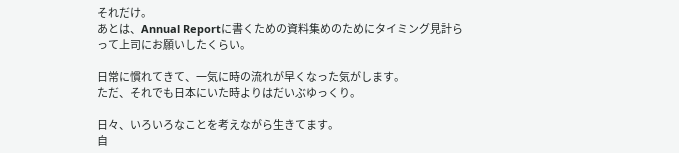それだけ。
あとは、Annual Reportに書くための資料集めのためにタイミング見計らって上司にお願いしたくらい。

日常に慣れてきて、一気に時の流れが早くなった気がします。
ただ、それでも日本にいた時よりはだいぶゆっくり。

日々、いろいろなことを考えながら生きてます。
自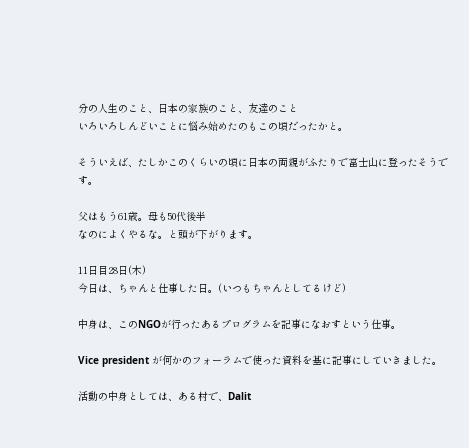分の人生のこと、日本の家族のこと、友達のこと
いろいろしんどいことに悩み始めたのもこの頃だったかと。

そういえば、たしかこのくらいの頃に日本の両親がふたりで富士山に登ったそうです。

父はもう61歳。母も50代後半
なのによくやるな。と頭が下がります。

11日目28日(木)
今日は、ちゃんと仕事した日。(いつもちゃんとしてるけど)

中身は、このNGOが行ったあるプログラムを記事になおすという仕事。

Vice president が何かのフォーラムで使った資料を基に記事にしていきました。

活動の中身としては、ある村で、Dalit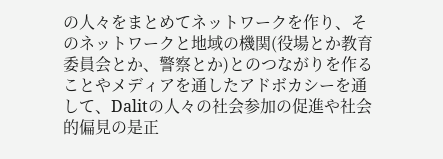の人々をまとめてネットワークを作り、そのネットワークと地域の機関(役場とか教育委員会とか、警察とか)とのつながりを作ることやメディアを通したアドボカシーを通して、Dalitの人々の社会参加の促進や社会的偏見の是正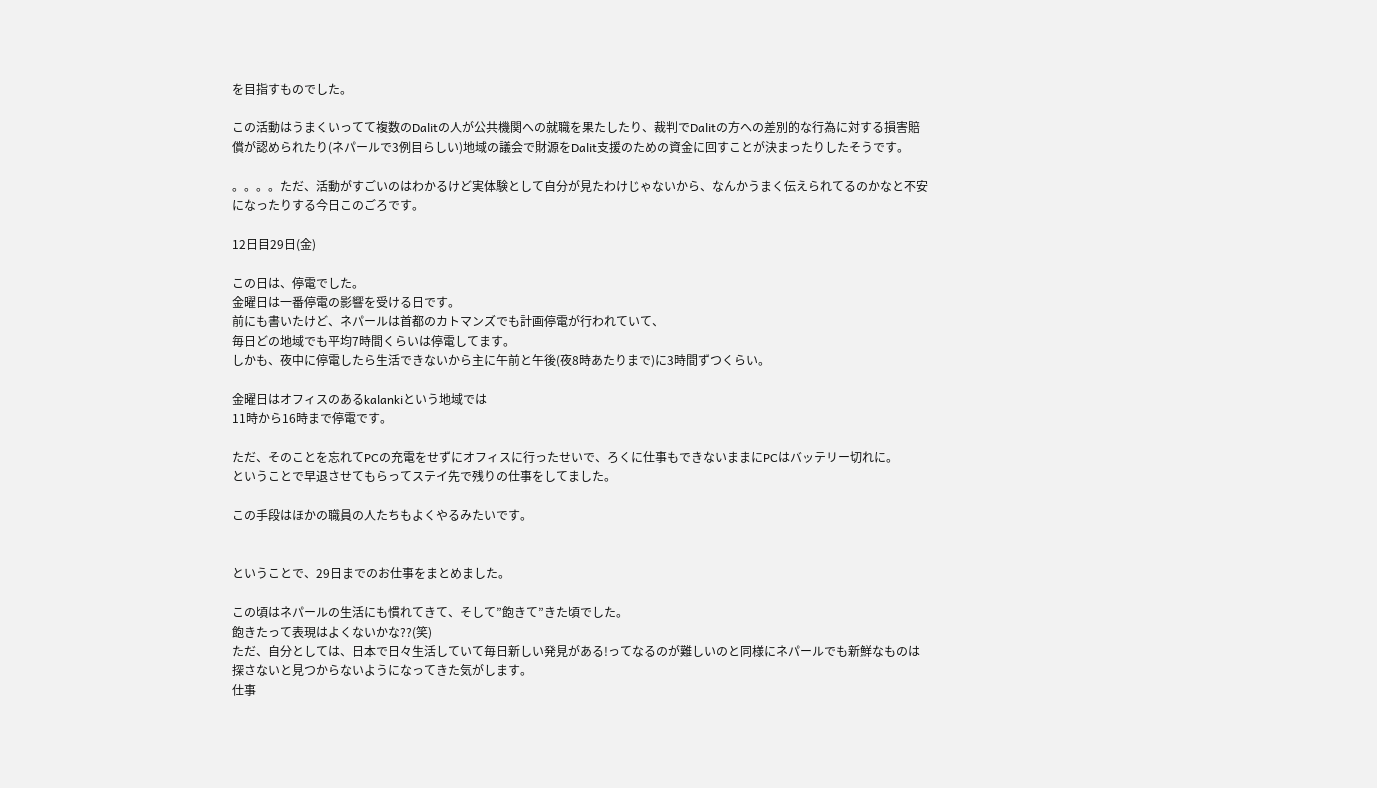を目指すものでした。

この活動はうまくいってて複数のDalitの人が公共機関への就職を果たしたり、裁判でDalitの方への差別的な行為に対する損害賠償が認められたり(ネパールで3例目らしい)地域の議会で財源をDalit支援のための資金に回すことが決まったりしたそうです。

。。。。ただ、活動がすごいのはわかるけど実体験として自分が見たわけじゃないから、なんかうまく伝えられてるのかなと不安になったりする今日このごろです。

12日目29日(金)

この日は、停電でした。
金曜日は一番停電の影響を受ける日です。
前にも書いたけど、ネパールは首都のカトマンズでも計画停電が行われていて、
毎日どの地域でも平均7時間くらいは停電してます。
しかも、夜中に停電したら生活できないから主に午前と午後(夜8時あたりまで)に3時間ずつくらい。

金曜日はオフィスのあるkalankiという地域では
11時から16時まで停電です。

ただ、そのことを忘れてPCの充電をせずにオフィスに行ったせいで、ろくに仕事もできないままにPCはバッテリー切れに。
ということで早退させてもらってステイ先で残りの仕事をしてました。

この手段はほかの職員の人たちもよくやるみたいです。


ということで、29日までのお仕事をまとめました。

この頃はネパールの生活にも慣れてきて、そして”飽きて”きた頃でした。
飽きたって表現はよくないかな??(笑)
ただ、自分としては、日本で日々生活していて毎日新しい発見がある!ってなるのが難しいのと同様にネパールでも新鮮なものは探さないと見つからないようになってきた気がします。
仕事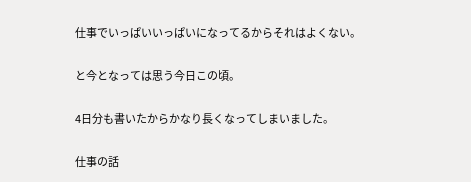仕事でいっぱいいっぱいになってるからそれはよくない。

と今となっては思う今日この頃。

4日分も書いたからかなり長くなってしまいました。

仕事の話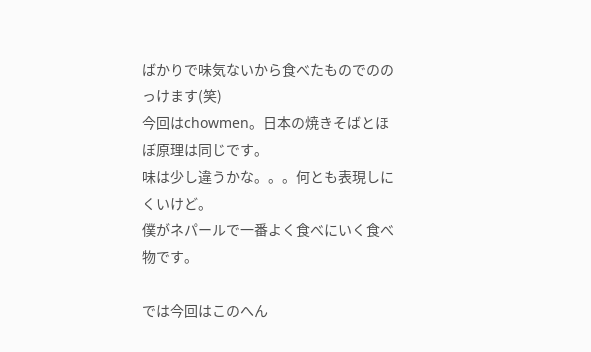ばかりで味気ないから食べたものでののっけます(笑)
今回はchowmen。日本の焼きそばとほぼ原理は同じです。
味は少し違うかな。。。何とも表現しにくいけど。
僕がネパールで一番よく食べにいく食べ物です。

では今回はこのへん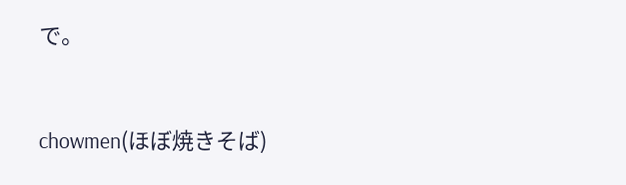で。


chowmen(ほぼ焼きそば)